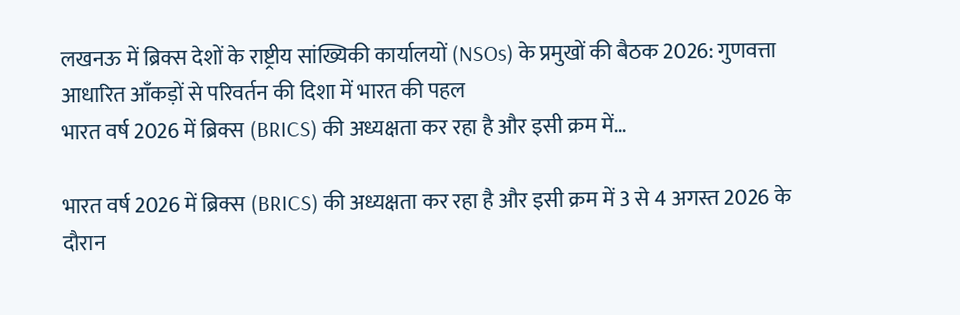लखनऊ में ब्रिक्स देशों के राष्ट्रीय सांख्यिकी कार्यालयों (NSOs) के प्रमुखों की बैठक 2026: गुणवत्ता आधारित आँकड़ों से परिवर्तन की दिशा में भारत की पहल
भारत वर्ष 2026 में ब्रिक्स (BRICS) की अध्यक्षता कर रहा है और इसी क्रम में…

भारत वर्ष 2026 में ब्रिक्स (BRICS) की अध्यक्षता कर रहा है और इसी क्रम में 3 से 4 अगस्त 2026 के दौरान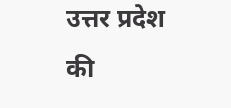उत्तर प्रदेश की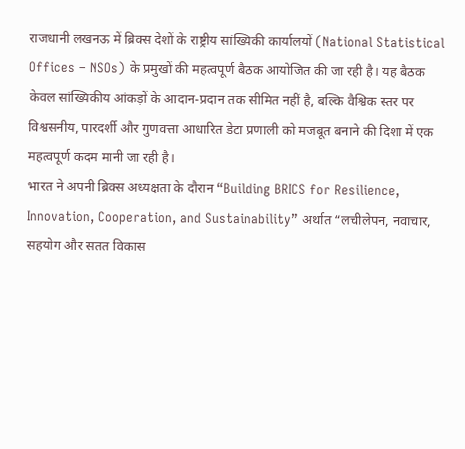राजधानी लखनऊ में ब्रिक्स देशों के राष्ट्रीय सांख्यिकी कार्यालयों (National Statistical Offices – NSOs) के प्रमुखों की महत्वपूर्ण बैठक आयोजित की जा रही है। यह बैठक केवल सांख्यिकीय आंकड़ों के आदान-प्रदान तक सीमित नहीं है, बल्कि वैश्विक स्तर पर विश्वसनीय, पारदर्शी और गुणवत्ता आधारित डेटा प्रणाली को मजबूत बनाने की दिशा में एक महत्वपूर्ण कदम मानी जा रही है।
भारत ने अपनी ब्रिक्स अध्यक्षता के दौरान “Building BRICS for Resilience, Innovation, Cooperation, and Sustainability” अर्थात “लचीलेपन, नवाचार, सहयोग और सतत विकास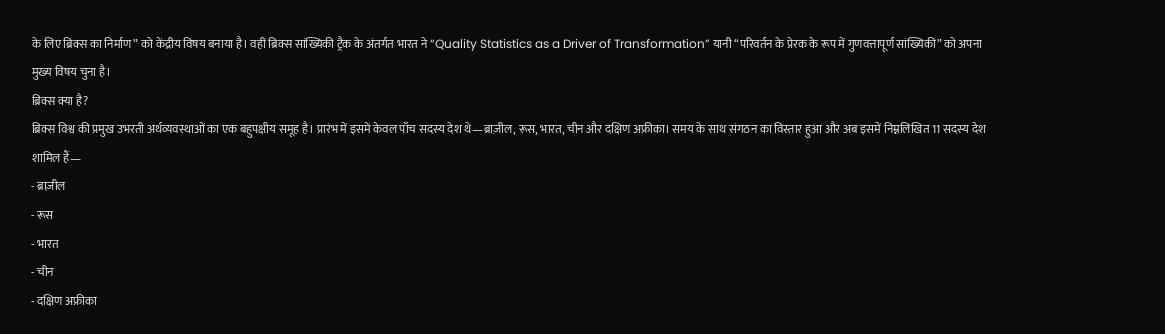के लिए ब्रिक्स का निर्माण” को केंद्रीय विषय बनाया है। वहीं ब्रिक्स सांख्यिकी ट्रैक के अंतर्गत भारत ने “Quality Statistics as a Driver of Transformation” यानी “परिवर्तन के प्रेरक के रूप में गुणवत्तापूर्ण सांख्यिकी” को अपना मुख्य विषय चुना है।
ब्रिक्स क्या है?
ब्रिक्स विश्व की प्रमुख उभरती अर्थव्यवस्थाओं का एक बहुपक्षीय समूह है। प्रारंभ में इसमें केवल पाँच सदस्य देश थे—ब्राज़ील, रूस, भारत, चीन और दक्षिण अफ्रीका। समय के साथ संगठन का विस्तार हुआ और अब इसमें निम्नलिखित 11 सदस्य देश शामिल हैं—
- ब्राज़ील
- रूस
- भारत
- चीन
- दक्षिण अफ्रीका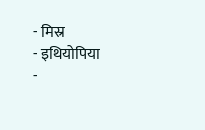- मिस्र
- इथियोपिया
-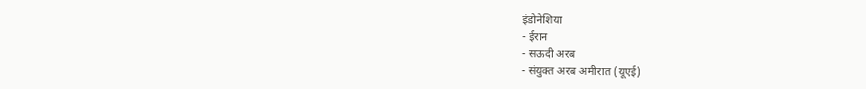इंडोनेशिया
- ईरान
- सऊदी अरब
- संयुक्त अरब अमीरात (यूएई)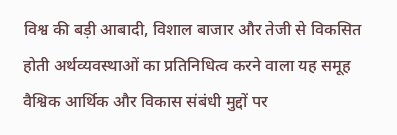विश्व की बड़ी आबादी, विशाल बाजार और तेजी से विकसित होती अर्थव्यवस्थाओं का प्रतिनिधित्व करने वाला यह समूह वैश्विक आर्थिक और विकास संबंधी मुद्दों पर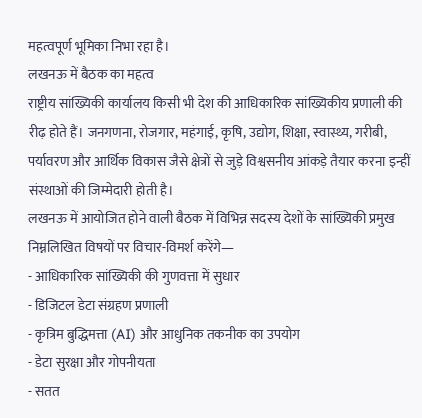महत्वपूर्ण भूमिका निभा रहा है।
लखनऊ में बैठक का महत्व
राष्ट्रीय सांख्यिकी कार्यालय किसी भी देश की आधिकारिक सांख्यिकीय प्रणाली की रीढ़ होते हैं। जनगणना, रोजगार, महंगाई, कृषि, उद्योग, शिक्षा, स्वास्थ्य, गरीबी, पर्यावरण और आर्थिक विकास जैसे क्षेत्रों से जुड़े विश्वसनीय आंकड़े तैयार करना इन्हीं संस्थाओं की जिम्मेदारी होती है।
लखनऊ में आयोजित होने वाली बैठक में विभिन्न सदस्य देशों के सांख्यिकी प्रमुख निम्नलिखित विषयों पर विचार-विमर्श करेंगे—
- आधिकारिक सांख्यिकी की गुणवत्ता में सुधार
- डिजिटल डेटा संग्रहण प्रणाली
- कृत्रिम बुद्धिमत्ता (AI) और आधुनिक तकनीक का उपयोग
- डेटा सुरक्षा और गोपनीयता
- सतत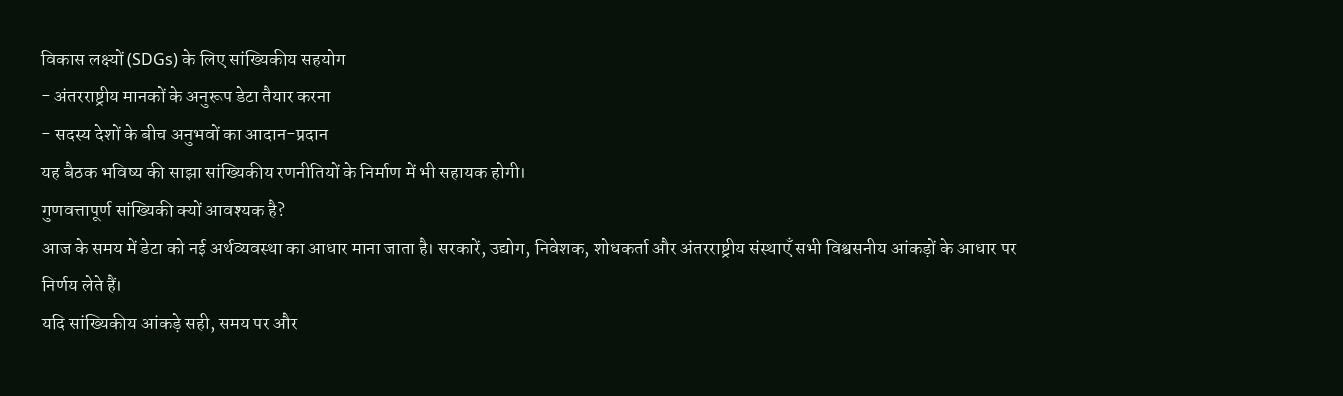विकास लक्ष्यों (SDGs) के लिए सांख्यिकीय सहयोग
- अंतरराष्ट्रीय मानकों के अनुरूप डेटा तैयार करना
- सदस्य देशों के बीच अनुभवों का आदान-प्रदान
यह बैठक भविष्य की साझा सांख्यिकीय रणनीतियों के निर्माण में भी सहायक होगी।
गुणवत्तापूर्ण सांख्यिकी क्यों आवश्यक है?
आज के समय में डेटा को नई अर्थव्यवस्था का आधार माना जाता है। सरकारें, उद्योग, निवेशक, शोधकर्ता और अंतरराष्ट्रीय संस्थाएँ सभी विश्वसनीय आंकड़ों के आधार पर निर्णय लेते हैं।
यदि सांख्यिकीय आंकड़े सही, समय पर और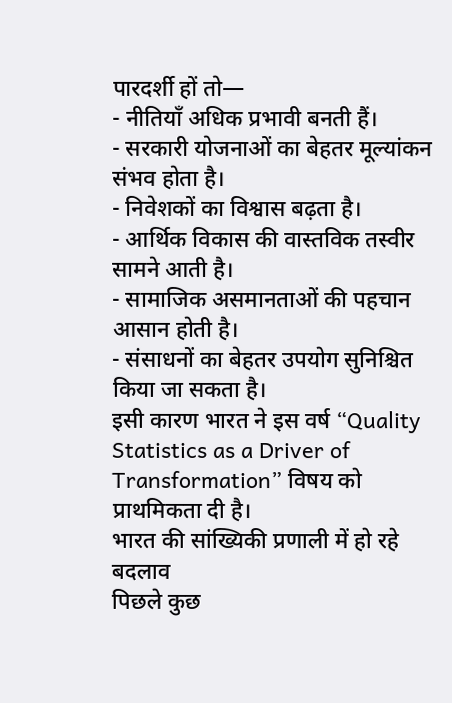पारदर्शी हों तो—
- नीतियाँ अधिक प्रभावी बनती हैं।
- सरकारी योजनाओं का बेहतर मूल्यांकन संभव होता है।
- निवेशकों का विश्वास बढ़ता है।
- आर्थिक विकास की वास्तविक तस्वीर सामने आती है।
- सामाजिक असमानताओं की पहचान आसान होती है।
- संसाधनों का बेहतर उपयोग सुनिश्चित किया जा सकता है।
इसी कारण भारत ने इस वर्ष “Quality Statistics as a Driver of Transformation” विषय को प्राथमिकता दी है।
भारत की सांख्यिकी प्रणाली में हो रहे बदलाव
पिछले कुछ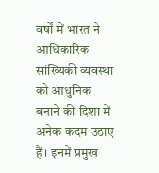वर्षों में भारत ने आधिकारिक सांख्यिकी व्यवस्था को आधुनिक बनाने की दिशा में अनेक कदम उठाए हैं। इनमें प्रमुख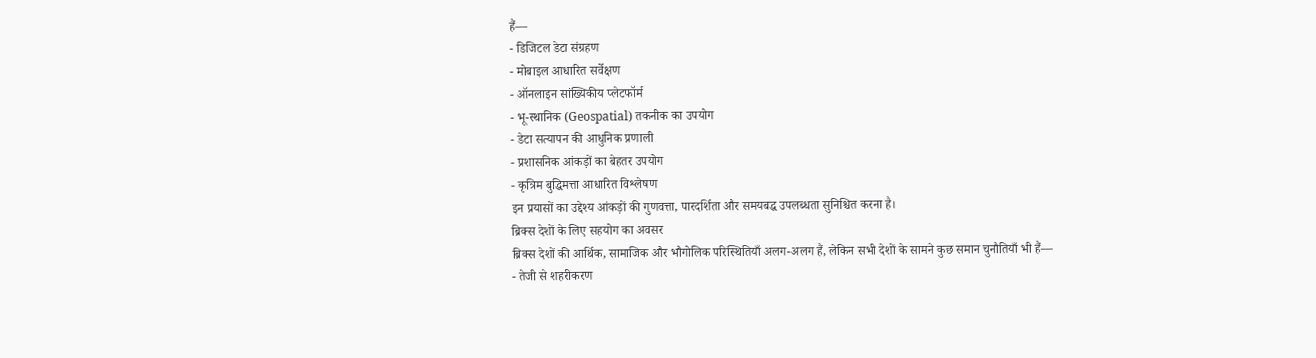हैं—
- डिजिटल डेटा संग्रहण
- मोबाइल आधारित सर्वेक्षण
- ऑनलाइन सांख्यिकीय प्लेटफॉर्म
- भू-स्थानिक (Geospatial) तकनीक का उपयोग
- डेटा सत्यापन की आधुनिक प्रणाली
- प्रशासनिक आंकड़ों का बेहतर उपयोग
- कृत्रिम बुद्धिमत्ता आधारित विश्लेषण
इन प्रयासों का उद्देश्य आंकड़ों की गुणवत्ता, पारदर्शिता और समयबद्ध उपलब्धता सुनिश्चित करना है।
ब्रिक्स देशों के लिए सहयोग का अवसर
ब्रिक्स देशों की आर्थिक, सामाजिक और भौगोलिक परिस्थितियाँ अलग-अलग हैं, लेकिन सभी देशों के सामने कुछ समान चुनौतियाँ भी हैं—
- तेजी से शहरीकरण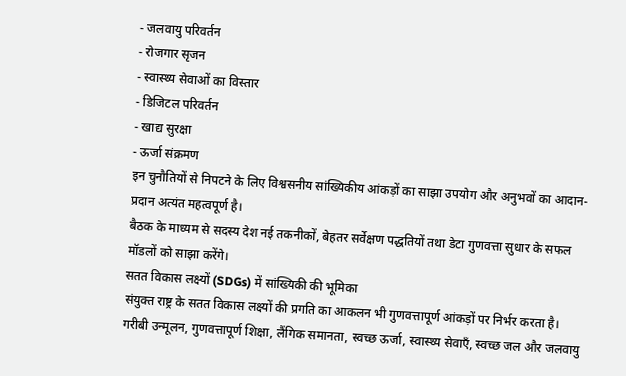- जलवायु परिवर्तन
- रोजगार सृजन
- स्वास्थ्य सेवाओं का विस्तार
- डिजिटल परिवर्तन
- खाद्य सुरक्षा
- ऊर्जा संक्रमण
इन चुनौतियों से निपटने के लिए विश्वसनीय सांख्यिकीय आंकड़ों का साझा उपयोग और अनुभवों का आदान-प्रदान अत्यंत महत्वपूर्ण है।
बैठक के माध्यम से सदस्य देश नई तकनीकों, बेहतर सर्वेक्षण पद्धतियों तथा डेटा गुणवत्ता सुधार के सफल मॉडलों को साझा करेंगे।
सतत विकास लक्ष्यों (SDGs) में सांख्यिकी की भूमिका
संयुक्त राष्ट्र के सतत विकास लक्ष्यों की प्रगति का आकलन भी गुणवत्तापूर्ण आंकड़ों पर निर्भर करता है।
गरीबी उन्मूलन, गुणवत्तापूर्ण शिक्षा, लैंगिक समानता, स्वच्छ ऊर्जा, स्वास्थ्य सेवाएँ, स्वच्छ जल और जलवायु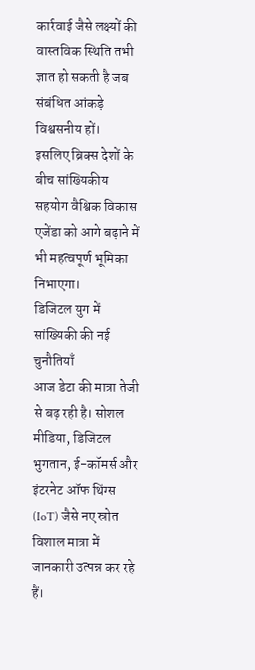कार्रवाई जैसे लक्ष्यों की वास्तविक स्थिति तभी ज्ञात हो सकती है जब संबंधित आंकड़े विश्वसनीय हों।
इसलिए ब्रिक्स देशों के बीच सांख्यिकीय सहयोग वैश्विक विकास एजेंडा को आगे बढ़ाने में भी महत्वपूर्ण भूमिका निभाएगा।
डिजिटल युग में सांख्यिकी की नई चुनौतियाँ
आज डेटा की मात्रा तेजी से बढ़ रही है। सोशल मीडिया, डिजिटल भुगतान, ई-कॉमर्स और इंटरनेट ऑफ थिंग्स (IoT) जैसे नए स्रोत विशाल मात्रा में जानकारी उत्पन्न कर रहे हैं।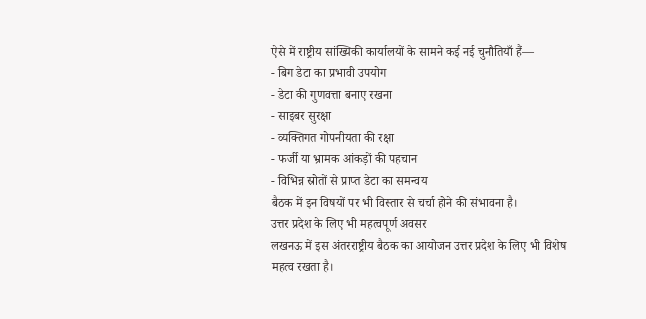ऐसे में राष्ट्रीय सांख्यिकी कार्यालयों के सामने कई नई चुनौतियाँ हैं—
- बिग डेटा का प्रभावी उपयोग
- डेटा की गुणवत्ता बनाए रखना
- साइबर सुरक्षा
- व्यक्तिगत गोपनीयता की रक्षा
- फर्जी या भ्रामक आंकड़ों की पहचान
- विभिन्न स्रोतों से प्राप्त डेटा का समन्वय
बैठक में इन विषयों पर भी विस्तार से चर्चा होने की संभावना है।
उत्तर प्रदेश के लिए भी महत्वपूर्ण अवसर
लखनऊ में इस अंतरराष्ट्रीय बैठक का आयोजन उत्तर प्रदेश के लिए भी विशेष महत्व रखता है।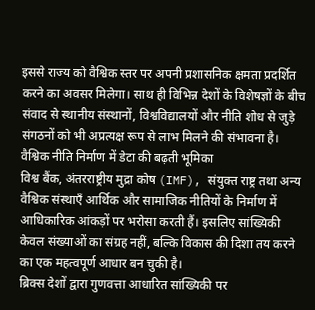इससे राज्य को वैश्विक स्तर पर अपनी प्रशासनिक क्षमता प्रदर्शित करने का अवसर मिलेगा। साथ ही विभिन्न देशों के विशेषज्ञों के बीच संवाद से स्थानीय संस्थानों, विश्वविद्यालयों और नीति शोध से जुड़े संगठनों को भी अप्रत्यक्ष रूप से लाभ मिलने की संभावना है।
वैश्विक नीति निर्माण में डेटा की बढ़ती भूमिका
विश्व बैंक, अंतरराष्ट्रीय मुद्रा कोष (IMF), संयुक्त राष्ट्र तथा अन्य वैश्विक संस्थाएँ आर्थिक और सामाजिक नीतियों के निर्माण में आधिकारिक आंकड़ों पर भरोसा करती हैं। इसलिए सांख्यिकी केवल संख्याओं का संग्रह नहीं, बल्कि विकास की दिशा तय करने का एक महत्वपूर्ण आधार बन चुकी है।
ब्रिक्स देशों द्वारा गुणवत्ता आधारित सांख्यिकी पर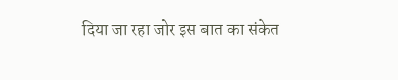दिया जा रहा जोर इस बात का संकेत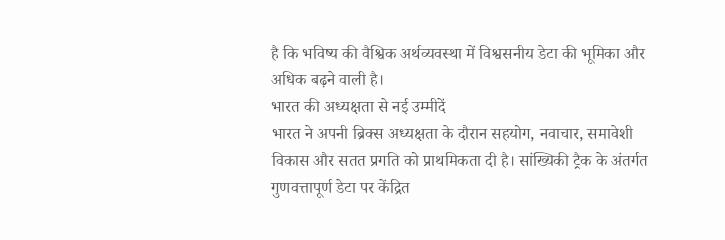है कि भविष्य की वैश्विक अर्थव्यवस्था में विश्वसनीय डेटा की भूमिका और अधिक बढ़ने वाली है।
भारत की अध्यक्षता से नई उम्मीदें
भारत ने अपनी ब्रिक्स अध्यक्षता के दौरान सहयोग, नवाचार, समावेशी विकास और सतत प्रगति को प्राथमिकता दी है। सांख्यिकी ट्रैक के अंतर्गत गुणवत्तापूर्ण डेटा पर केंद्रित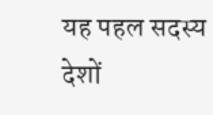यह पहल सदस्य देशों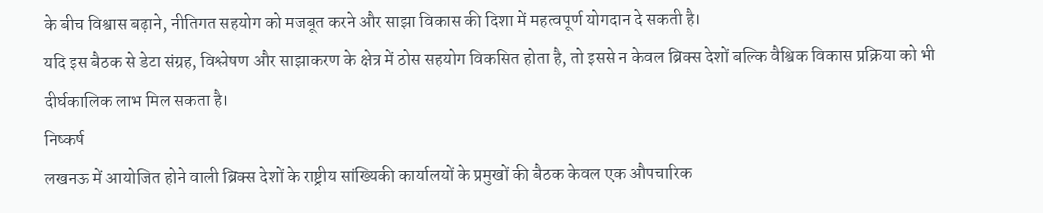के बीच विश्वास बढ़ाने, नीतिगत सहयोग को मजबूत करने और साझा विकास की दिशा में महत्वपूर्ण योगदान दे सकती है।
यदि इस बैठक से डेटा संग्रह, विश्लेषण और साझाकरण के क्षेत्र में ठोस सहयोग विकसित होता है, तो इससे न केवल ब्रिक्स देशों बल्कि वैश्विक विकास प्रक्रिया को भी दीर्घकालिक लाभ मिल सकता है।
निष्कर्ष
लखनऊ में आयोजित होने वाली ब्रिक्स देशों के राष्ट्रीय सांख्यिकी कार्यालयों के प्रमुखों की बैठक केवल एक औपचारिक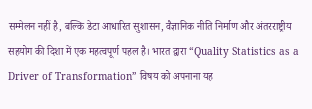सम्मेलन नहीं है, बल्कि डेटा आधारित सुशासन, वैज्ञानिक नीति निर्माण और अंतरराष्ट्रीय सहयोग की दिशा में एक महत्वपूर्ण पहल है। भारत द्वारा “Quality Statistics as a Driver of Transformation” विषय को अपनाना यह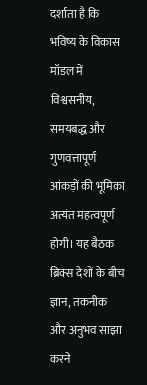दर्शाता है कि भविष्य के विकास मॉडल में विश्वसनीय, समयबद्ध और गुणवत्तापूर्ण आंकड़ों की भूमिका अत्यंत महत्वपूर्ण होगी। यह बैठक ब्रिक्स देशों के बीच ज्ञान, तकनीक और अनुभव साझा करने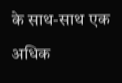के साथ-साथ एक अधिक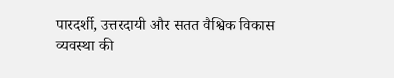पारदर्शी, उत्तरदायी और सतत वैश्विक विकास व्यवस्था की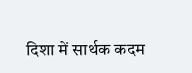दिशा में सार्थक कदम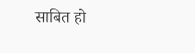साबित हो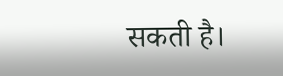सकती है।